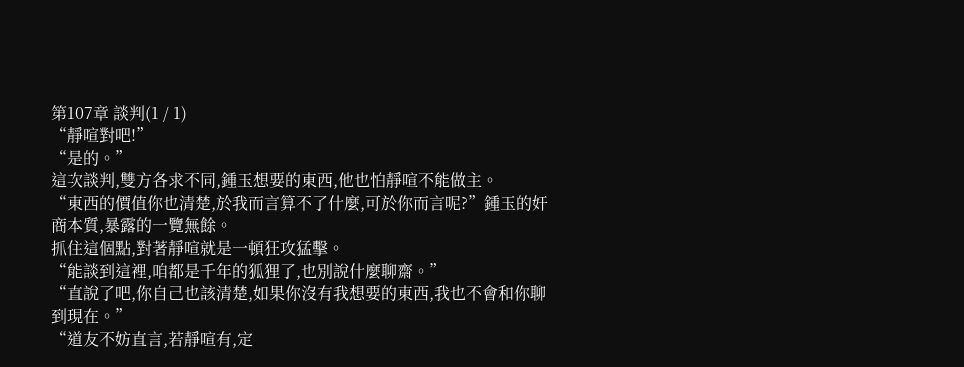第107章 談判(1 / 1)
“靜喧對吧!”
“是的。”
這次談判,雙方各求不同,鍾玉想要的東西,他也怕靜喧不能做主。
“東西的價值你也清楚,於我而言算不了什麼,可於你而言呢?”鍾玉的奸商本質,暴露的一覽無餘。
抓住這個點,對著靜喧就是一頓狂攻猛擊。
“能談到這裡,咱都是千年的狐狸了,也別說什麼聊齋。”
“直說了吧,你自己也該清楚,如果你沒有我想要的東西,我也不會和你聊到現在。”
“道友不妨直言,若靜喧有,定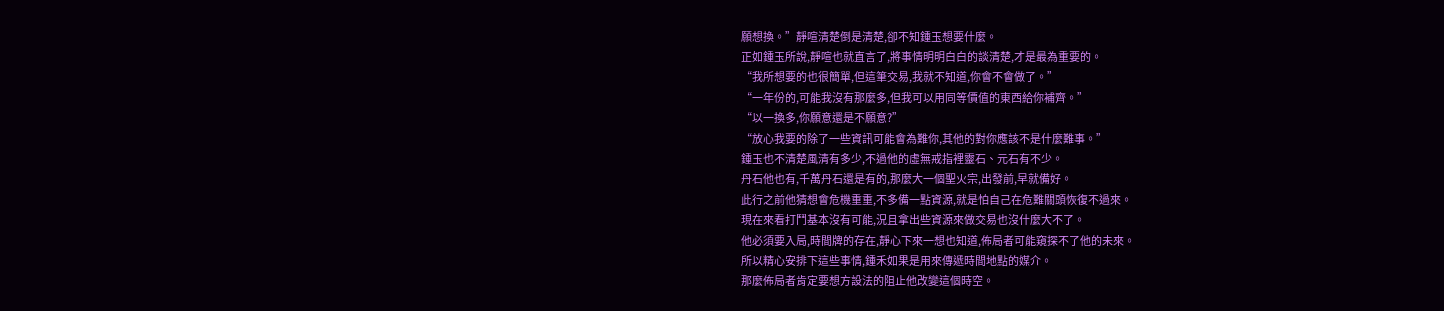願想換。”靜喧清楚倒是清楚,卻不知鍾玉想要什麼。
正如鍾玉所說,靜喧也就直言了,將事情明明白白的談清楚,才是最為重要的。
“我所想要的也很簡單,但這筆交易,我就不知道,你會不會做了。”
“一年份的,可能我沒有那麼多,但我可以用同等價值的東西給你補齊。”
“以一換多,你願意還是不願意?”
“放心我要的除了一些資訊可能會為難你,其他的對你應該不是什麼難事。”
鍾玉也不清楚風清有多少,不過他的虛無戒指裡靈石、元石有不少。
丹石他也有,千萬丹石還是有的,那麼大一個聖火宗,出發前,早就備好。
此行之前他猜想會危機重重,不多備一點資源,就是怕自己在危難關頭恢復不過來。
現在來看打鬥基本沒有可能,況且拿出些資源來做交易也沒什麼大不了。
他必須要入局,時間牌的存在,靜心下來一想也知道,佈局者可能窺探不了他的未來。
所以精心安排下這些事情,鍾禾如果是用來傳遞時間地點的媒介。
那麼佈局者肯定要想方設法的阻止他改變這個時空。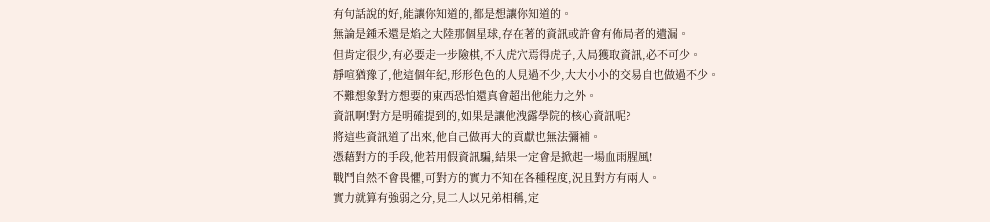有句話說的好,能讓你知道的,都是想讓你知道的。
無論是鍾禾還是焰之大陸那個星球,存在著的資訊或許會有佈局者的遺漏。
但肯定很少,有必要走一步險棋,不入虎穴焉得虎子,入局獲取資訊,必不可少。
靜喧猶豫了,他這個年紀,形形色色的人見過不少,大大小小的交易自也做過不少。
不難想象對方想要的東西恐怕還真會超出他能力之外。
資訊啊!對方是明確提到的,如果是讓他洩露學院的核心資訊呢?
將這些資訊道了出來,他自己做再大的貢獻也無法彌補。
憑藉對方的手段,他若用假資訊騙,結果一定會是掀起一場血雨腥風!
戰鬥自然不會畏懼,可對方的實力不知在各種程度,況且對方有兩人。
實力就算有強弱之分,見二人以兄弟相稱,定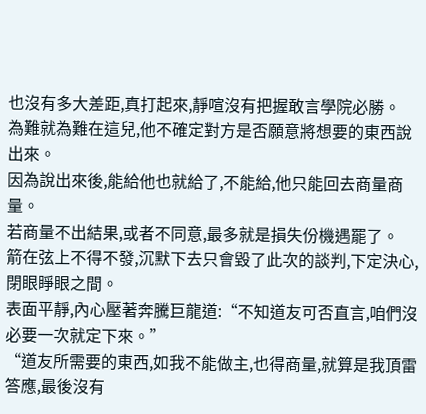也沒有多大差距,真打起來,靜喧沒有把握敢言學院必勝。
為難就為難在這兒,他不確定對方是否願意將想要的東西說出來。
因為說出來後,能給他也就給了,不能給,他只能回去商量商量。
若商量不出結果,或者不同意,最多就是損失份機遇罷了。
箭在弦上不得不發,沉默下去只會毀了此次的談判,下定決心,閉眼睜眼之間。
表面平靜,內心壓著奔騰巨龍道:“不知道友可否直言,咱們沒必要一次就定下來。”
“道友所需要的東西,如我不能做主,也得商量,就算是我頂雷答應,最後沒有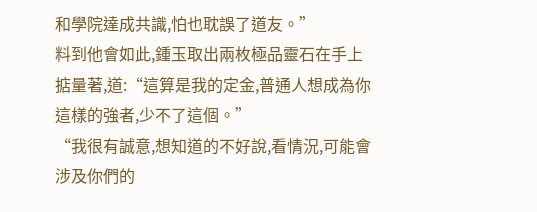和學院達成共識,怕也耽誤了道友。”
料到他會如此,鍾玉取出兩枚極品靈石在手上掂量著,道:“這算是我的定金,普通人想成為你這樣的強者,少不了這個。”
“我很有誠意,想知道的不好說,看情況,可能會涉及你們的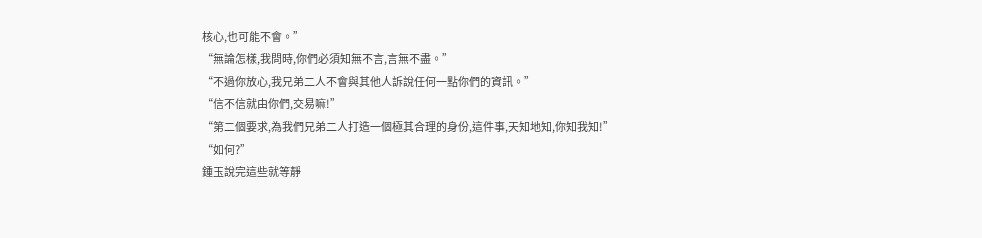核心,也可能不會。”
“無論怎樣,我問時,你們必須知無不言,言無不盡。”
“不過你放心,我兄弟二人不會與其他人訴說任何一點你們的資訊。”
“信不信就由你們,交易嘛!”
“第二個要求,為我們兄弟二人打造一個極其合理的身份,這件事,天知地知,你知我知!”
“如何?”
鍾玉說完這些就等靜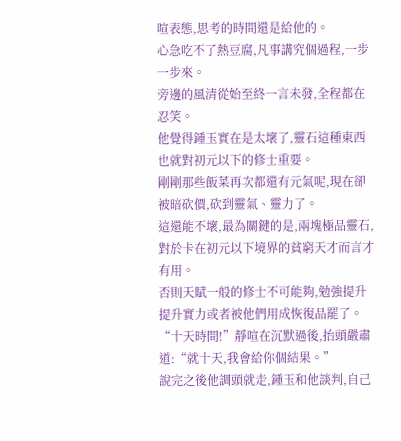喧表態,思考的時間還是給他的。
心急吃不了熱豆腐,凡事講究個過程,一步一步來。
旁邊的風清從始至終一言未發,全程都在忍笑。
他覺得鍾玉實在是太壞了,靈石這種東西也就對初元以下的修士重要。
剛剛那些飯菜再次都還有元氣呢,現在卻被暗砍價,砍到靈氣、靈力了。
這還能不壞,最為關鍵的是,兩塊極品靈石,對於卡在初元以下境界的貧窮天才而言才有用。
否則天賦一般的修士不可能夠,勉強提升提升實力或者被他們用成恢復品罷了。
“十天時間!”靜喧在沉默過後,抬頭嚴肅道:“就十天,我會給你個結果。”
說完之後他調頭就走,鍾玉和他談判,自己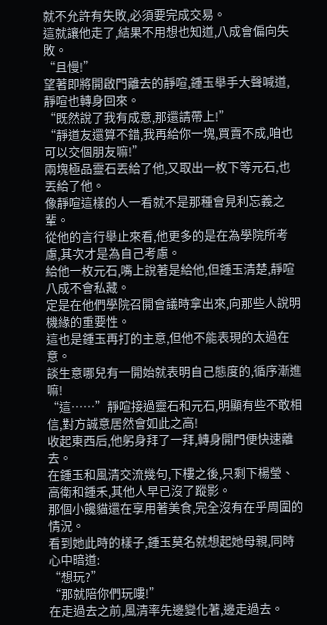就不允許有失敗,必須要完成交易。
這就讓他走了,結果不用想也知道,八成會偏向失敗。
“且慢!”
望著即將開啟門離去的靜喧,鍾玉舉手大聲喊道,靜喧也轉身回來。
“既然說了我有成意,那還請帶上!”
“靜道友還算不錯,我再給你一塊,買賣不成,咱也可以交個朋友嘛!”
兩塊極品靈石丟給了他,又取出一枚下等元石,也丟給了他。
像靜喧這樣的人一看就不是那種會見利忘義之輩。
從他的言行舉止來看,他更多的是在為學院所考慮,其次才是為自己考慮。
給他一枚元石,嘴上說著是給他,但鍾玉清楚,靜喧八成不會私藏。
定是在他們學院召開會議時拿出來,向那些人說明機緣的重要性。
這也是鍾玉再打的主意,但他不能表現的太過在意。
談生意哪兒有一開始就表明自己態度的,循序漸進嘛!
“這……”靜喧接過靈石和元石,明顯有些不敢相信,對方誠意居然會如此之高!
收起東西后,他躬身拜了一拜,轉身開門便快速離去。
在鍾玉和風清交流幾句,下樓之後,只剩下楊瑩、高衛和鍾禾,其他人早已沒了蹤影。
那個小饞貓還在享用著美食,完全沒有在乎周圍的情況。
看到她此時的樣子,鍾玉莫名就想起她母親,同時心中暗道:
“想玩?”
“那就陪你們玩嘍!”
在走過去之前,風清率先邊變化著,邊走過去。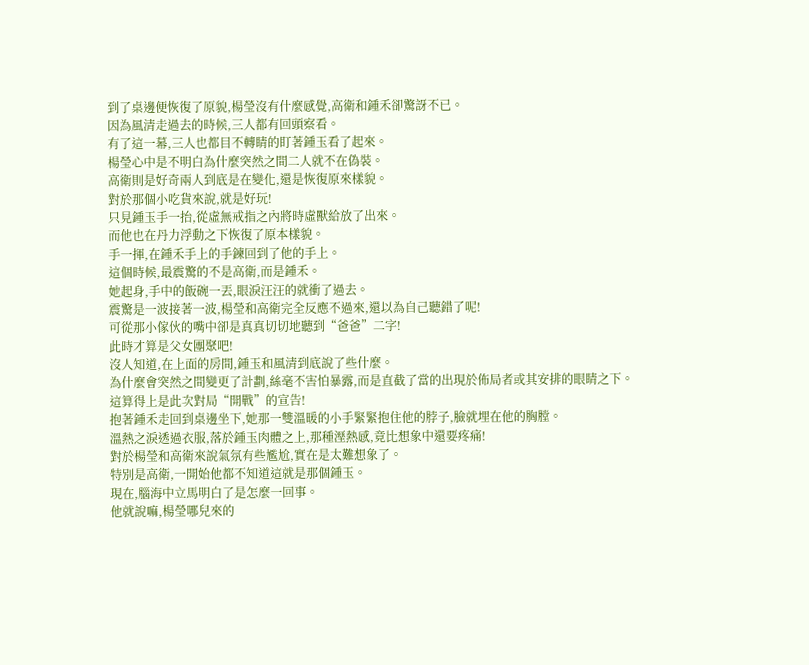到了桌邊便恢復了原貌,楊瑩沒有什麼感覺,高衛和鍾禾卻驚訝不已。
因為風清走過去的時候,三人都有回頭察看。
有了這一幕,三人也都目不轉睛的盯著鍾玉看了起來。
楊瑩心中是不明白為什麼突然之間二人就不在偽裝。
高衛則是好奇兩人到底是在變化,還是恢復原來樣貌。
對於那個小吃貨來說,就是好玩!
只見鍾玉手一抬,從虛無戒指之內將時虛獸給放了出來。
而他也在丹力浮動之下恢復了原本樣貌。
手一揮,在鍾禾手上的手鍊回到了他的手上。
這個時候,最震驚的不是高衛,而是鍾禾。
她起身,手中的飯碗一丟,眼淚汪汪的就衝了過去。
震驚是一波接著一波,楊瑩和高衛完全反應不過來,還以為自己聽錯了呢!
可從那小傢伙的嘴中卻是真真切切地聽到“爸爸”二字!
此時才算是父女團聚吧!
沒人知道,在上面的房間,鍾玉和風清到底說了些什麼。
為什麼會突然之間變更了計劃,絲毫不害怕暴露,而是直截了當的出現於佈局者或其安排的眼睛之下。
這算得上是此次對局“開戰”的宣告!
抱著鍾禾走回到桌邊坐下,她那一雙溫暖的小手緊緊抱住他的脖子,臉就埋在他的胸膛。
溫熱之淚透過衣服,落於鍾玉肉體之上,那種溼熱感,竟比想象中還要疼痛!
對於楊瑩和高衛來說氣氛有些尷尬,實在是太難想象了。
特別是高衛,一開始他都不知道這就是那個鍾玉。
現在,腦海中立馬明白了是怎麼一回事。
他就說嘛,楊瑩哪兒來的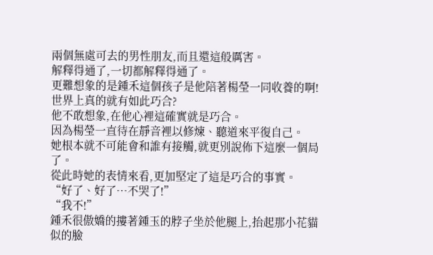兩個無處可去的男性朋友,而且還這般厲害。
解釋得通了,一切都解釋得通了。
更難想象的是鍾禾這個孩子是他陪著楊瑩一同收養的啊!
世界上真的就有如此巧合?
他不敢想象,在他心裡這確實就是巧合。
因為楊瑩一直待在靜音裡以修煉、聽道來平復自己。
她根本就不可能會和誰有接觸,就更別說佈下這麼一個局了。
從此時她的表情來看,更加堅定了這是巧合的事實。
“好了、好了…不哭了!”
“我不!”
鍾禾很傲嬌的摟著鍾玉的脖子坐於他腿上,抬起那小花貓似的臉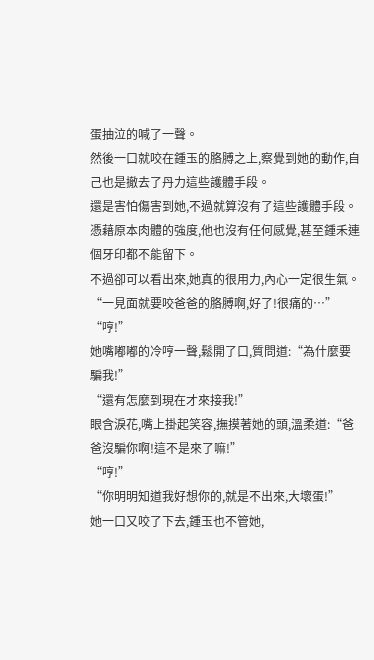蛋抽泣的喊了一聲。
然後一口就咬在鍾玉的胳膊之上,察覺到她的動作,自己也是撤去了丹力這些護體手段。
還是害怕傷害到她,不過就算沒有了這些護體手段。
憑藉原本肉體的強度,他也沒有任何感覺,甚至鍾禾連個牙印都不能留下。
不過卻可以看出來,她真的很用力,內心一定很生氣。
“一見面就要咬爸爸的胳膊啊,好了!很痛的…”
“哼!”
她嘴嘟嘟的冷哼一聲,鬆開了口,質問道:“為什麼要騙我!”
“還有怎麼到現在才來接我!”
眼含淚花,嘴上掛起笑容,撫摸著她的頭,溫柔道:“爸爸沒騙你啊!這不是來了嘛!”
“哼!”
“你明明知道我好想你的,就是不出來,大壞蛋!”
她一口又咬了下去,鍾玉也不管她,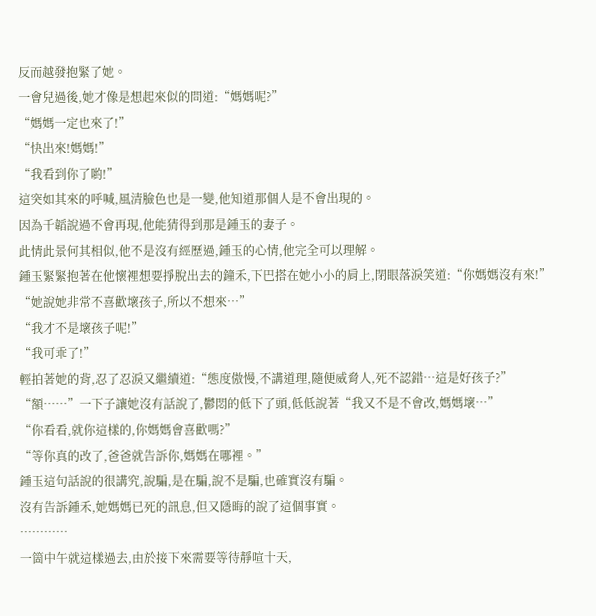反而越發抱緊了她。
一會兒過後,她才像是想起來似的問道:“媽媽呢?”
“媽媽一定也來了!”
“快出來!媽媽!”
“我看到你了喲!”
這突如其來的呼喊,風清臉色也是一變,他知道那個人是不會出現的。
因為千韜說過不會再現,他能猜得到那是鍾玉的妻子。
此情此景何其相似,他不是沒有經歷過,鍾玉的心情,他完全可以理解。
鍾玉緊緊抱著在他懷裡想要掙脫出去的鐘禾,下巴搭在她小小的肩上,閉眼落淚笑道:“你媽媽沒有來!”
“她說她非常不喜歡壞孩子,所以不想來…”
“我才不是壞孩子呢!”
“我可乖了!”
輕拍著她的背,忍了忍淚又繼續道:“態度傲慢,不講道理,隨便威脅人,死不認錯…這是好孩子?”
“額……”一下子讓她沒有話說了,鬱悶的低下了頭,低低說著“我又不是不會改,媽媽壞…”
“你看看,就你這樣的,你媽媽會喜歡嗎?”
“等你真的改了,爸爸就告訴你,媽媽在哪裡。”
鍾玉這句話說的很講究,說騙,是在騙,說不是騙,也確實沒有騙。
沒有告訴鍾禾,她媽媽已死的訊息,但又隱晦的說了這個事實。
…………
一箇中午就這樣過去,由於接下來需要等待靜喧十天,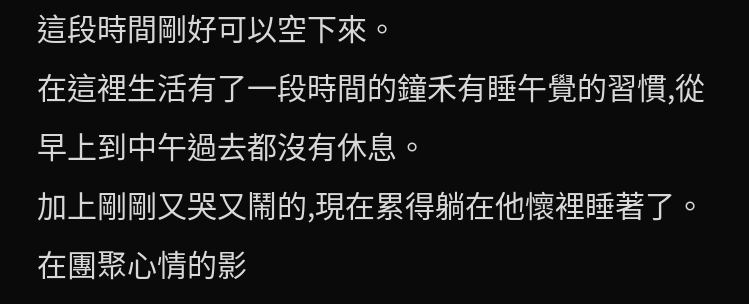這段時間剛好可以空下來。
在這裡生活有了一段時間的鐘禾有睡午覺的習慣,從早上到中午過去都沒有休息。
加上剛剛又哭又鬧的,現在累得躺在他懷裡睡著了。
在團聚心情的影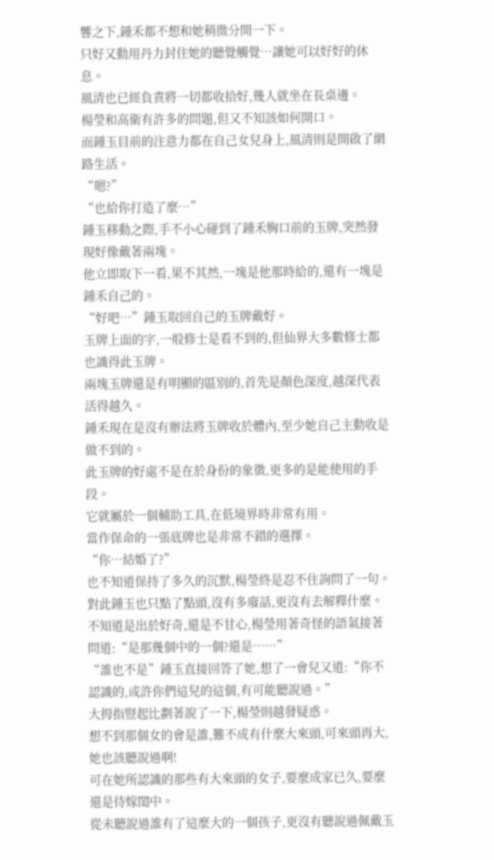響之下,鍾禾都不想和她稍微分開一下。
只好又動用丹力封住她的聽覺觸覺…讓她可以好好的休息。
風清也已經負責將一切都收拾好,幾人就坐在長桌邊。
楊瑩和高衛有許多的問題,但又不知該如何開口。
而鍾玉目前的注意力都在自己女兒身上,風清則是開啟了網路生活。
“嗯?”
“也給你打造了麼…”
鍾玉移動之際,手不小心碰到了鍾禾胸口前的玉牌,突然發現好像戴著兩塊。
他立即取下一看,果不其然,一塊是他那時給的,還有一塊是鍾禾自己的。
“好吧…”鍾玉取回自己的玉牌戴好。
玉牌上面的字,一般修士是看不到的,但仙界大多數修士都也識得此玉牌。
兩塊玉牌還是有明顯的區別的,首先是顏色深度,越深代表活得越久。
鍾禾現在是沒有辦法將玉牌收於體內,至少她自己主動收是做不到的。
此玉牌的好處不是在於身份的象徵,更多的是能使用的手段。
它就屬於一個輔助工具,在低境界時非常有用。
當作保命的一張底牌也是非常不錯的選擇。
“你…結婚了?”
也不知道保持了多久的沉默,楊瑩終是忍不住詢問了一句。
對此鍾玉也只點了點頭,沒有多廢話,更沒有去解釋什麼。
不知道是出於好奇,還是不甘心,楊瑩用著奇怪的語氣接著問道:“是那幾個中的一個?還是……”
“誰也不是”鍾玉直接回答了她,想了一會兒又道:“你不認識的,或許你們這兒的這個,有可能聽說過。”
大拇指豎起比劃著說了一下,楊瑩則越發疑惑。
想不到那個女的會是誰,難不成有什麼大來頭,可來頭再大,她也該聽說過啊!
可在她所認識的那些有大來頭的女子,要麼成家已久,要麼還是待嫁閨中。
從未聽說過誰有了這麼大的一個孩子,更沒有聽說過佩戴玉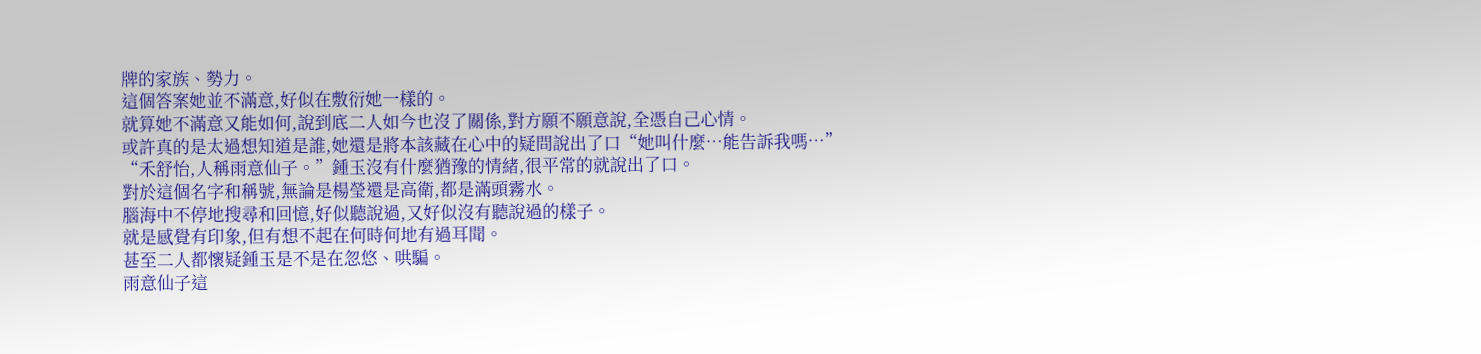牌的家族、勢力。
這個答案她並不滿意,好似在敷衍她一樣的。
就算她不滿意又能如何,說到底二人如今也沒了關係,對方願不願意說,全憑自己心情。
或許真的是太過想知道是誰,她還是將本該藏在心中的疑問說出了口“她叫什麼…能告訴我嗎…”
“禾舒怡,人稱雨意仙子。”鍾玉沒有什麼猶豫的情緒,很平常的就說出了口。
對於這個名字和稱號,無論是楊瑩還是高衛,都是滿頭霧水。
腦海中不停地搜尋和回憶,好似聽說過,又好似沒有聽說過的樣子。
就是感覺有印象,但有想不起在何時何地有過耳聞。
甚至二人都懷疑鍾玉是不是在忽悠、哄騙。
雨意仙子這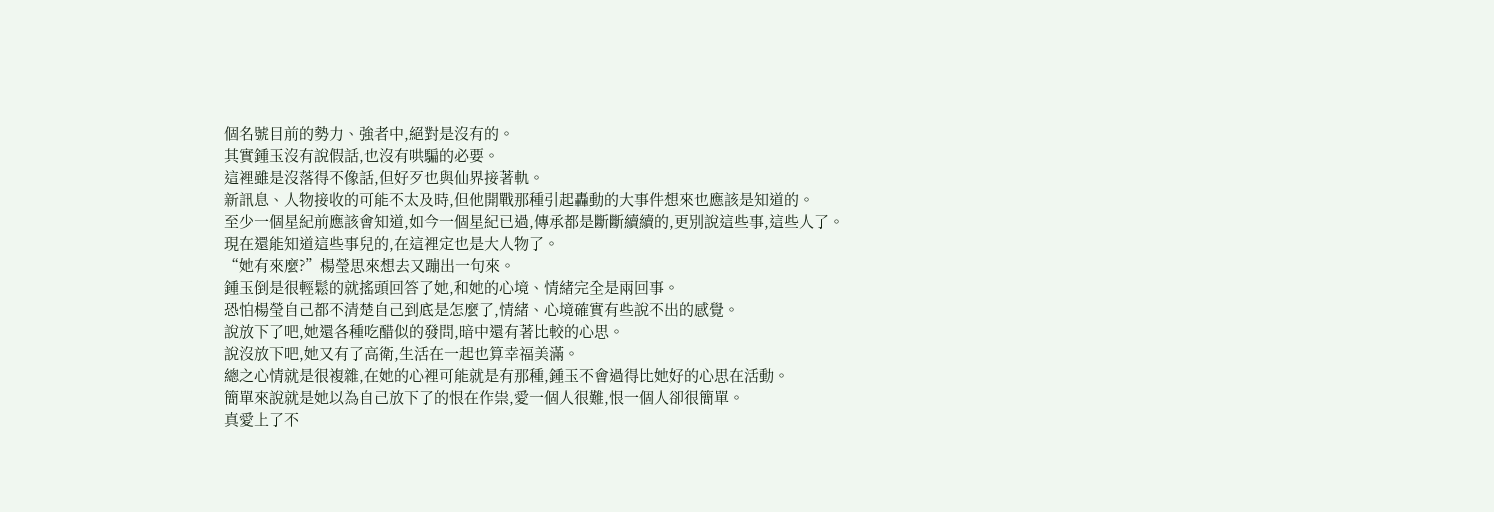個名號目前的勢力、強者中,絕對是沒有的。
其實鍾玉沒有說假話,也沒有哄騙的必要。
這裡雖是沒落得不像話,但好歹也與仙界接著軌。
新訊息、人物接收的可能不太及時,但他開戰那種引起轟動的大事件想來也應該是知道的。
至少一個星紀前應該會知道,如今一個星紀已過,傳承都是斷斷續續的,更別說這些事,這些人了。
現在還能知道這些事兒的,在這裡定也是大人物了。
“她有來麼?”楊瑩思來想去又蹦出一句來。
鍾玉倒是很輕鬆的就搖頭回答了她,和她的心境、情緒完全是兩回事。
恐怕楊瑩自己都不清楚自己到底是怎麼了,情緒、心境確實有些說不出的感覺。
說放下了吧,她還各種吃醋似的發問,暗中還有著比較的心思。
說沒放下吧,她又有了高衛,生活在一起也算幸福美滿。
總之心情就是很複雜,在她的心裡可能就是有那種,鍾玉不會過得比她好的心思在活動。
簡單來說就是她以為自己放下了的恨在作祟,愛一個人很難,恨一個人卻很簡單。
真愛上了不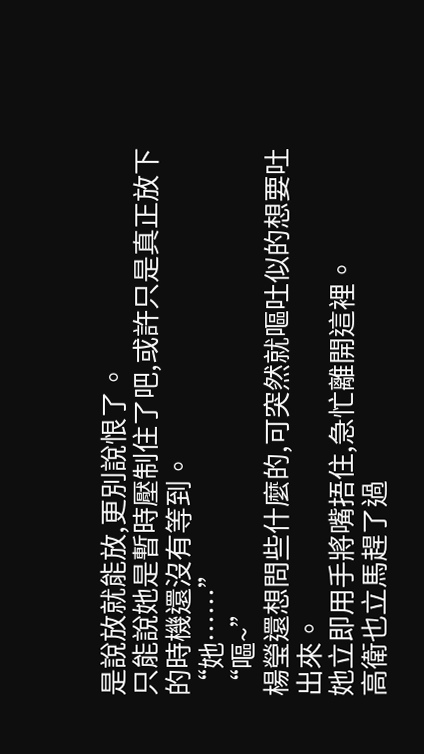是說放就能放,更別說恨了。
只能說她是暫時壓制住了吧,或許只是真正放下的時機還沒有等到。
“她……”
“嘔~”
楊瑩還想問些什麼的,可突然就嘔吐似的想要吐出來。
她立即用手將嘴捂住,急忙離開這裡。
高衛也立馬趕了過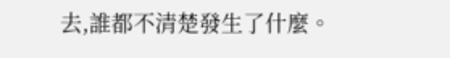去,誰都不清楚發生了什麼。